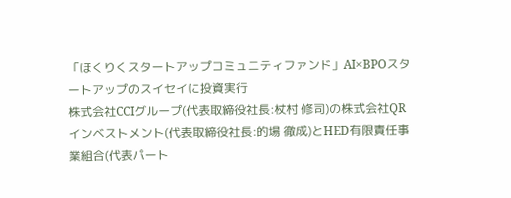「ほくりくスタートアップコミュニティファンド」AI×BPOスタートアップのスイセイに投資実行
株式会社CCIグループ(代表取締役社長:杖村 修司)の株式会社QRインベストメント(代表取締役社長:的場 徹成)とHED有限責任事業組合(代表パート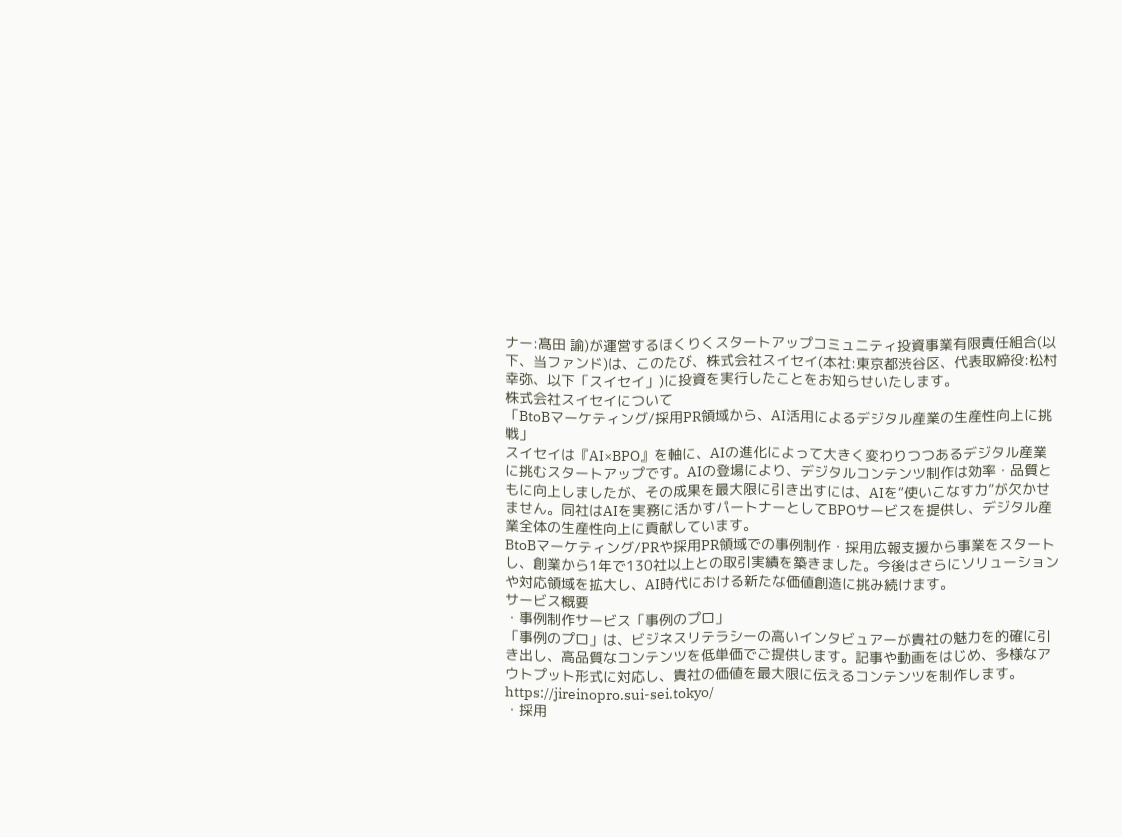ナー:髙田 諭)が運営するほくりくスタートアップコミュニティ投資事業有限責任組合(以下、当ファンド)は、このたび、株式会社スイセイ(本社:東京都渋谷区、代表取締役:松村 幸弥、以下「スイセイ」)に投資を実行したことをお知らせいたします。
株式会社スイセイについて
「BtoBマーケティング/採用PR領域から、AI活用によるデジタル産業の生産性向上に挑戦」
スイセイは『AI×BPO』を軸に、AIの進化によって大きく変わりつつあるデジタル産業に挑むスタートアップです。AIの登場により、デジタルコンテンツ制作は効率・品質ともに向上しましたが、その成果を最大限に引き出すには、AIを“使いこなす力”が欠かせません。同社はAIを実務に活かすパートナーとしてBPOサービスを提供し、デジタル産業全体の生産性向上に貢献しています。
BtoBマーケティング/PRや採用PR領域での事例制作・採用広報支援から事業をスタートし、創業から1年で130社以上との取引実績を築きました。今後はさらにソリューションや対応領域を拡大し、AI時代における新たな価値創造に挑み続けます。
サービス概要
・事例制作サービス「事例のプロ」
「事例のプロ」は、ビジネスリテラシーの高いインタビュアーが貴社の魅力を的確に引き出し、高品質なコンテンツを低単価でご提供します。記事や動画をはじめ、多様なアウトプット形式に対応し、貴社の価値を最大限に伝えるコンテンツを制作します。
https://jireinopro.sui-sei.tokyo/
・採用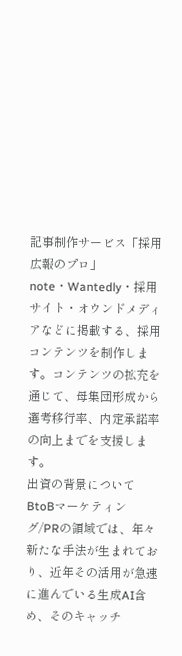記事制作サービス「採用広報のプロ」
note・Wantedly・採用サイト・オウンドメディアなどに掲載する、採用コンテンツを制作します。コンテンツの拡充を通じて、母集団形成から選考移行率、内定承諾率の向上までを支援します。
出資の背景について
BtoBマーケティング/PRの領域では、年々新たな手法が生まれており、近年その活用が急速に進んでいる生成AI含め、そのキャッチ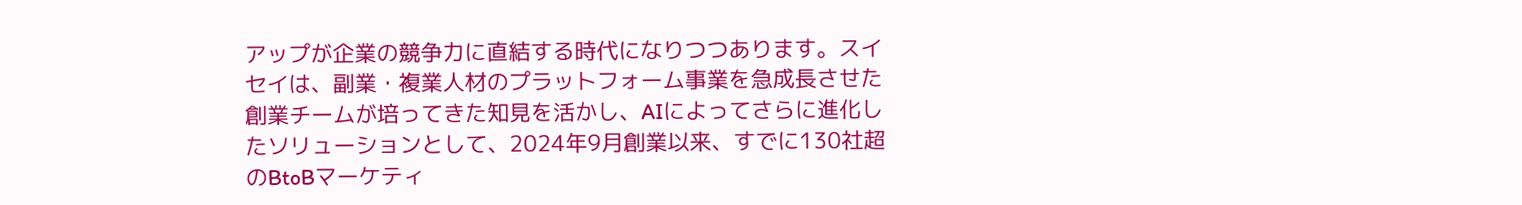アップが企業の競争力に直結する時代になりつつあります。スイセイは、副業・複業人材のプラットフォーム事業を急成長させた創業チームが培ってきた知見を活かし、AIによってさらに進化したソリューションとして、2024年9月創業以来、すでに130社超のBtoBマーケティ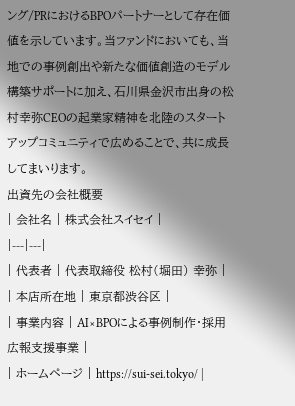ング/PRにおけるBPOパートナーとして存在価値を示しています。当ファンドにおいても、当地での事例創出や新たな価値創造のモデル構築サポートに加え、石川県金沢市出身の松村幸弥CEOの起業家精神を北陸のスタートアップコミュニティで広めることで、共に成長してまいります。
出資先の会社概要
| 会社名 | 株式会社スイセイ |
|---|---|
| 代表者 | 代表取締役 松村(堀田) 幸弥 |
| 本店所在地 | 東京都渋谷区 |
| 事業内容 | AI×BPOによる事例制作・採用広報支援事業 |
| ホームページ | https://sui-sei.tokyo/ |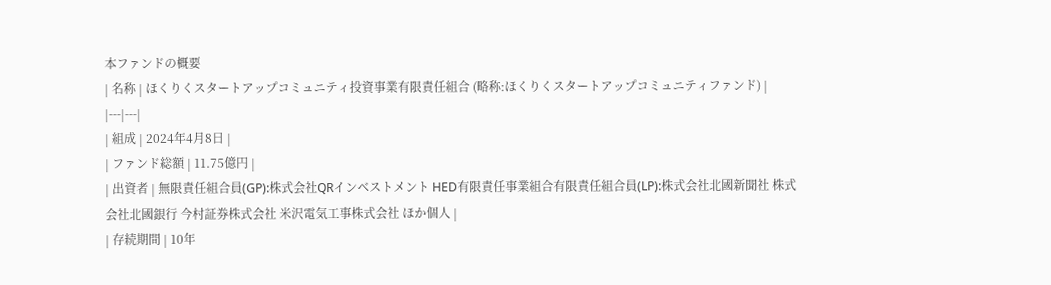本ファンドの概要
| 名称 | ほくりくスタートアップコミュニティ投資事業有限責任組合 (略称:ほくりくスタートアップコミュニティファンド) |
|---|---|
| 組成 | 2024年4月8日 |
| ファンド総額 | 11.75億円 |
| 出資者 | 無限責任組合員(GP):株式会社QRインベストメント HED有限責任事業組合有限責任組合員(LP):株式会社北國新聞社 株式会社北國銀行 今村証券株式会社 米沢電気工事株式会社 ほか個人 |
| 存続期間 | 10年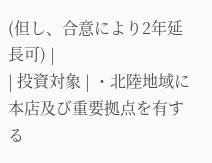(但し、合意により2年延長可) |
| 投資対象 | ・北陸地域に本店及び重要拠点を有する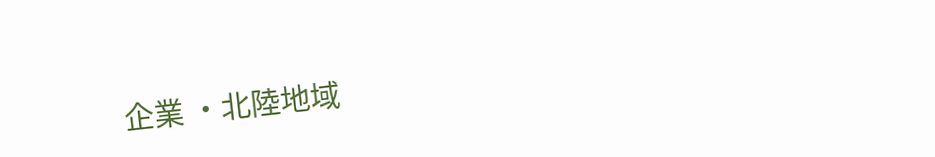企業 ・北陸地域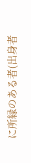に所縁のある者(出身者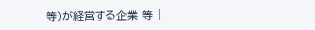等)が経営する企業 等 |